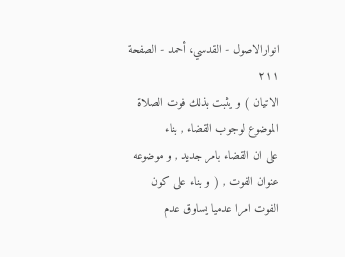انوارالاصول - القدسي، أحمد - الصفحة ٢١١
الاتيان ) و يثبت بذلك فوت الصلاة الموضوع لوجوب القضاء , بناء
على ان القضاء بامر جديد , و موضوعه عنوان الفوت , ( و بناء على كون
الفوت امرا عدميا يساوق عدم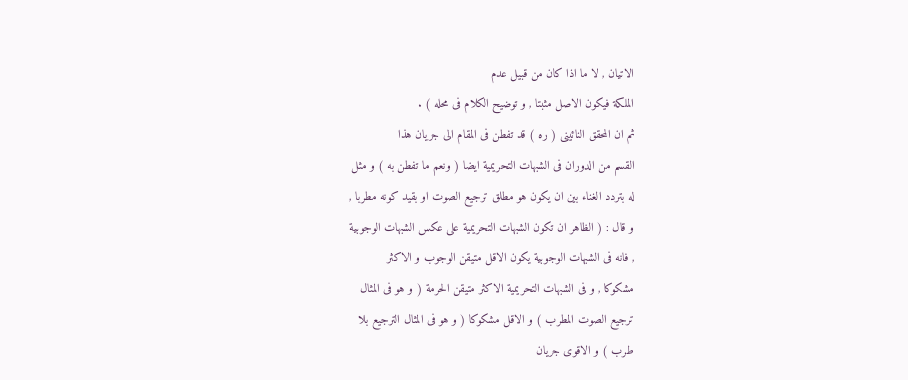الاتيان , لا ما اذا كان من قبيل عدم
الملكة فيكون الاصل مثبتا , و توضيح الكلام فى محله ) .
ثم ان المحقق النائينى ( ره ) قد تفطن فى المقام الى جريان هذا
القسم من الدوران فى الشبهات التحريمية ايضا ( ونعم ما تفطن به ) و مثل
له بتردد الغناء بين ان يكون هو مطلق ترجيع الصوت او بقيد كونه مطربا ,
و قال : ( الظاهر ان تكون الشبهات التحريمية على عكس الشبهات الوجوبية
, فانه فى الشبهات الوجوبية يكون الاقل متيقن الوجوب و الاكثر
مشكوكا , و فى الشبهات التحريمية الاكثر متيقن الحرمة ( و هو فى المثال
ترجيع الصوت المطرب ) و الاقل مشكوكا ( و هو فى المثال الترجيع بلا
طرب ) و الاقوى جريان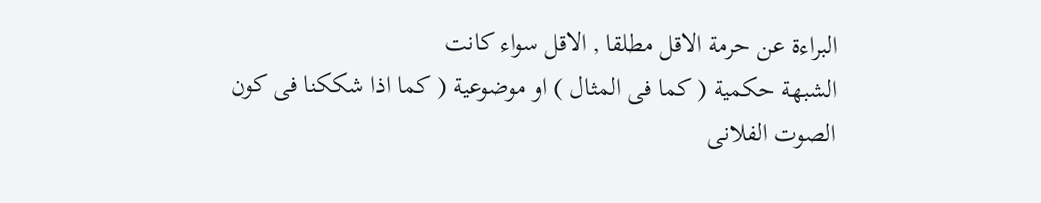البراءة عن حرمة الاقل مطلقا , الاقل سواء كانت
الشبهة حكمية ( كما فى المثال ) او موضوعية ( كما اذا شككنا فى كون
الصوت الفلانى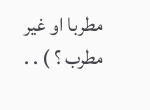مطربا او غير مطرب ؟ ) . .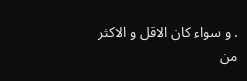. و سواء كان الاقل و الاكثر
من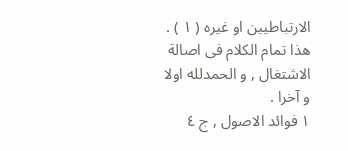الارتباطيين او غيره ( ١ ) .
هذا تمام الكلام فى اصالة الاشتغال , و الحمدلله اولا و آخرا .
١ فوائد الاصول , ج ٤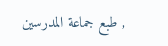, طبع جماعة المدرسين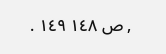, ص ١٤٨ ١٤٩ .